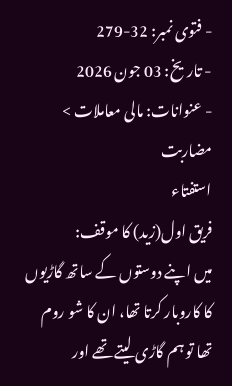- فتوی نمبر: 32-279
- تاریخ: 03 جون 2026
- عنوانات: مالی معاملات > مضاربت
استفتاء
فریق اول(زید) کا موقف:
میں اپنے دوستوں کے ساتھ گاڑیوں کا کاروبار کرتا تھا، ان کا شو روم تھا تو ہم گاڑی لیتے تھے اور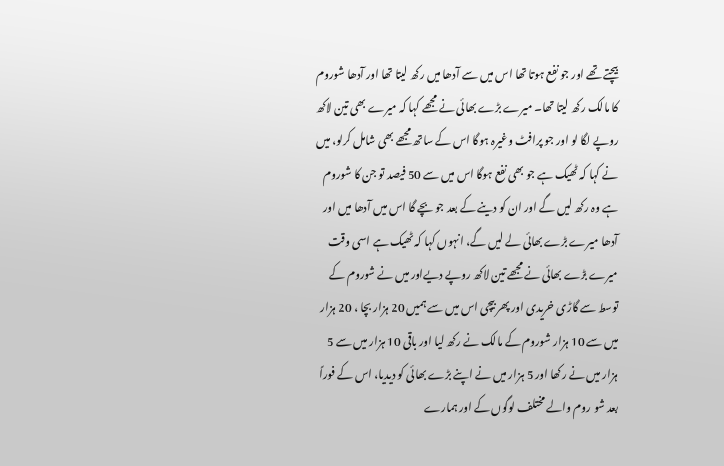بیچتے تھے اور جو نفع ہوتا تھا اس میں سے آدھا میں رکھ لیتا تھا اور آدھا شوروم کا مالک رکھ لیتا تھا۔ میرے بڑے بھائی نے مجھے کہا کہ میرے بھی تین لاکھ روپے لگا لو اور جو پرافٹ وغیرہ ہوگا اس کے ساتھ مجھے بھی شامل کرلو، میں نے کہا کہ ٹھیک ہے جو بھی نفع ہوگا اس میں سے 50 فیصد تو جن کا شوروم ہے وہ رکھ لیں گے اور ان کو دینے کے بعد جو بچے گا اس میں آدھا میں اور آدھا میرے بڑے بھائی لے لیں گے، انہوں کہا کہ ٹھیک ہے اسی وقت میرے بڑے بھائی نے مجھے تین لاکھ روپے دیےاور میں نے شوروم کے توسط سے گاڑی خریدی اور پھر بیچی اس میں سے ہمیں 20 ہزار بچا ، 20 ہزار میں سے 10 ہزار شوروم کے مالک نے رکھ لیا اور باقی 10 ہزار میں سے 5 ہزار میں نے رکھا اور 5 ہزار میں نے اپنے بڑے بھائی کو دیدیا، اس کے فوراً بعد شو روم والے مختلف لوگوں کے اور ہمارے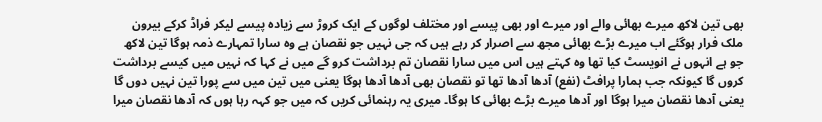بھی تین لاکھ میرے بھائی والے اور میرے اور بھی پیسے اور مختلف لوگوں کے ایک کروڑ سے زیادہ پیسے لیکر فراڈ کرکے بیرون ملک فرار ہوگئے اب میرے بڑے بھائی مجھ سے اصرار کر رہے ہیں کہ جی نہیں جو نقصان ہے وہ سارا تمہارے ذمہ ہوگا تین لاکھ جو ہے انہوں نے انویسٹ کیا تھا وہ کہتے ہیں اس میں سارا نقصان تم برداشت کرو گے میں نے کہا کہ نہیں میں کیسے برداشت کروں گا کیونکہ جب ہمارا پرافٹ (نفع) آدھا آدھا تھا تو نقصان بھی آدھا آدھا ہوگا یعنی میں تین میں سے پورا تین نہیں دوں گا یعنی آدھا نقصان میرا ہوگا اور آدھا میرے بڑے بھائی کا ہوگا۔ میری یہ رہنمائی کریں کہ میں جو کہہ رہا ہوں کہ آدھا نقصان میرا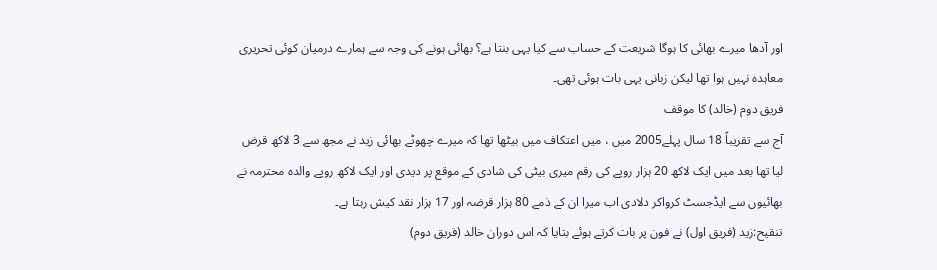اور آدھا میرے بھائی کا ہوگا شریعت کے حساب سے کیا یہی بنتا ہے؟ بھائی ہونے کی وجہ سے ہمارے درمیان کوئی تحریری معاہدہ نہیں ہوا تھا لیکن زبانی یہی بات ہوئی تھی۔
فریق دوم (خالد) کا موقف
آج سے تقریباً 18 سال پہلے2005 میں ، میں اعتکاف میں بیٹھا تھا کہ میرے چھوٹے بھائی زید نے مجھ سے 3 لاکھ قرض لیا تھا بعد میں ایک لاکھ 20 ہزار روپے کی رقم میری بیٹی کی شادی کے موقع پر دیدی اور ایک لاکھ روپے والدہ محترمہ نے بھائیوں سے ایڈجسٹ کرواکر دلادی اب میرا ان کے ذمے 80 ہزار قرضہ اور 17 ہزار نقد کیش رہتا ہے۔
تنقیح:زید (فریق اول) نے فون پر بات کرتے ہوئے بتایا کہ اس دوران خالد (فریق دوم)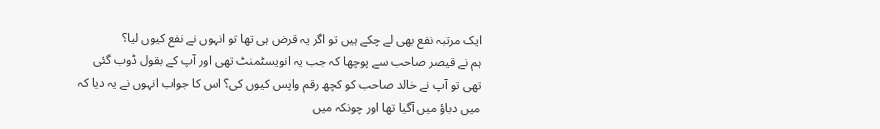ایک مرتبہ نفع بھی لے چکے ہیں تو اگر یہ قرض ہی تھا تو انہوں نے نفع کیوں لیا؟
ہم نے قیصر صاحب سے پوچھا کہ جب یہ انویسٹمنٹ تھی اور آپ کے بقول ڈوب گئی تھی تو آپ نے خالد صاحب کو کچھ رقم واپس کیوں کی؟ اس کا جواب انہوں نے یہ دیا کہ میں دباؤ میں آگیا تھا اور چونکہ میں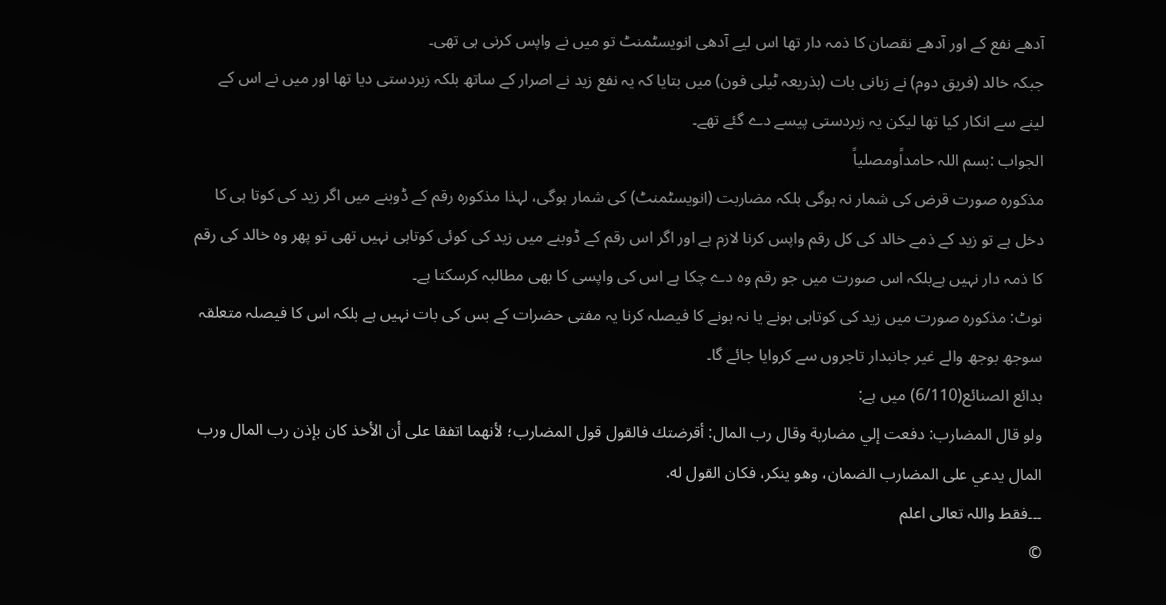آدھے نفع کے اور آدھے نقصان کا ذمہ دار تھا اس لیے آدھی انویسٹمنٹ تو میں نے واپس کرنی ہی تھی۔
جبکہ خالد (فریق دوم) نے زبانی بات (بذریعہ ٹیلی فون) میں بتایا کہ یہ نفع زید نے اصرار کے ساتھ بلکہ زبردستی دیا تھا اور میں نے اس کے لینے سے انکار کیا تھا لیکن یہ زبردستی پیسے دے گئے تھے۔
الجواب :بسم اللہ حامداًومصلیاً
مذکورہ صورت قرض کی شمار نہ ہوگی بلکہ مضاربت (انویسٹمنٹ) کی شمار ہوگی، لہذا مذکورہ رقم کے ڈوبنے میں اگر زید کی کوتا ہی کا دخل ہے تو زید کے ذمے خالد کی کل رقم واپس کرنا لازم ہے اور اگر اس رقم کے ڈوبنے میں زید کی کوئی کوتاہی نہیں تھی تو پھر وہ خالد کی رقم کا ذمہ دار نہیں ہےبلکہ اس صورت میں جو رقم وہ دے چکا ہے اس کی واپسی کا بھی مطالبہ کرسکتا ہے۔
نوٹ: مذکورہ صورت میں زید کی کوتاہی ہونے یا نہ ہونے کا فیصلہ کرنا یہ مفتی حضرات کے بس کی بات نہیں ہے بلکہ اس کا فیصلہ متعلقہ سوجھ بوجھ والے غیر جانبدار تاجروں سے کروایا جائے گا۔
بدائع الصنائع(6/110) میں ہے:
ولو قال المضارب: دفعت إلي مضاربة وقال رب المال: أقرضتك فالقول قول المضارب؛ لأنهما اتفقا على أن الأخذ كان بإذن رب المال ورب المال يدعي على المضارب الضمان، وهو ينكر، فكان القول له.
۔۔۔فقط واللہ تعالی اعلم
©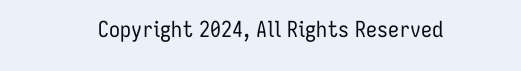Copyright 2024, All Rights Reserved